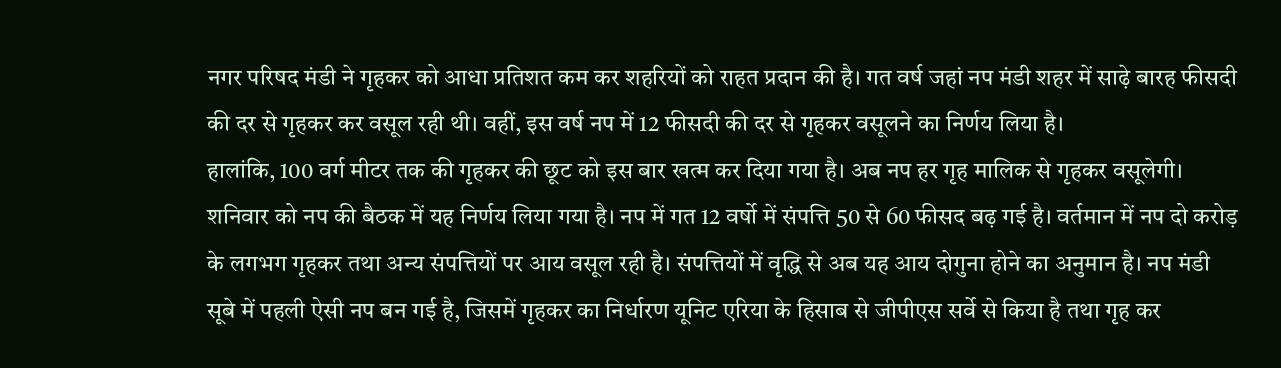नगर परिषद मंडी ने गृहकर को आधा प्रतिशत कम कर शहरियों को राहत प्रदान की है। गत वर्ष जहां नप मंडी शहर में साढ़े बारह फीसदी की दर से गृहकर कर वसूल रही थी। वहीं, इस वर्ष नप में 12 फीसदी की दर से गृहकर वसूलने का निर्णय लिया है।
हालांकि, 100 वर्ग मीटर तक की गृहकर की छूट को इस बार खत्म कर दिया गया है। अब नप हर गृह मालिक से गृहकर वसूलेगी। शनिवार को नप की बैठक में यह निर्णय लिया गया है। नप में गत 12 वर्षो में संपत्ति 50 से 60 फीसद बढ़ गई है। वर्तमान में नप दो करोड़ के लगभग गृहकर तथा अन्य संपत्तियों पर आय वसूल रही है। संपत्तियों में वृद्धि से अब यह आय दोगुना होने का अनुमान है। नप मंडी सूबे में पहली ऐसी नप बन गई है, जिसमें गृहकर का निर्धारण यूनिट एरिया के हिसाब से जीपीएस सर्वे से किया है तथा गृह कर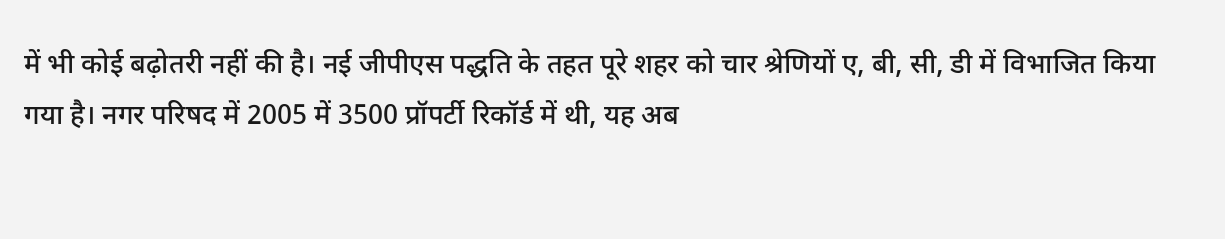में भी कोई बढ़ोतरी नहीं की है। नई जीपीएस पद्धति के तहत पूरे शहर को चार श्रेणियों ए, बी, सी, डी में विभाजित किया गया है। नगर परिषद में 2005 में 3500 प्रॉपर्टी रिकॉर्ड में थी, यह अब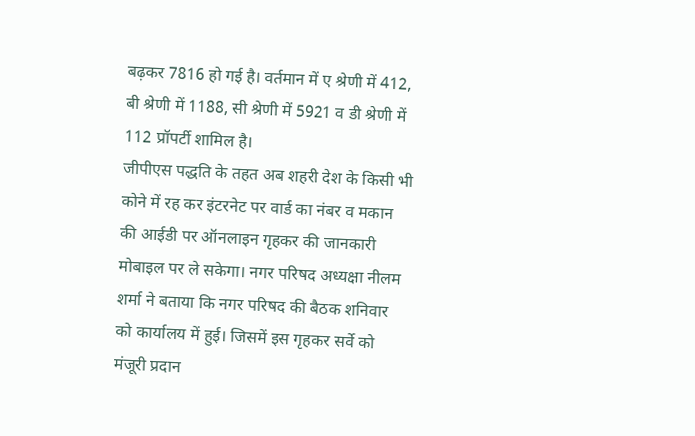बढ़कर 7816 हो गई है। वर्तमान में ए श्रेणी में 412, बी श्रेणी में 1188, सी श्रेणी में 5921 व डी श्रेणी में 112 प्रॉपर्टी शामिल है।
जीपीएस पद्धति के तहत अब शहरी देश के किसी भी कोने में रह कर इंटरनेट पर वार्ड का नंबर व मकान की आईडी पर ऑनलाइन गृहकर की जानकारी मोबाइल पर ले सकेगा। नगर परिषद अध्यक्षा नीलम शर्मा ने बताया कि नगर परिषद की बैठक शनिवार को कार्यालय में हुई। जिसमें इस गृहकर सर्वे को मंजूरी प्रदान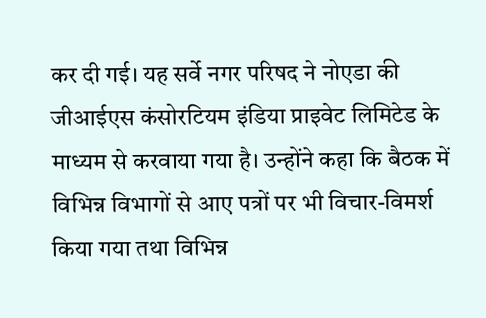कर दी गई। यह सर्वे नगर परिषद ने नोएडा की जीआईएस कंसोरटियम इंडिया प्राइवेट लिमिटेड के माध्यम से करवाया गया है। उन्होंने कहा कि बैठक में विभिन्न विभागों से आए पत्रों पर भी विचार-विमर्श किया गया तथा विभिन्न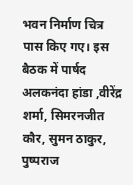भवन निर्माण चित्र पास किए गए। इस बैठक में पार्षद अलकनंदा हांडा ,वीरेंद्र शर्मा, सिमरनजीत कौर, सुमन ठाकुर, पुष्पराज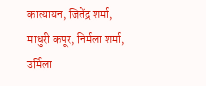कात्यायन, जितेंद्र शर्मा, माधुरी कपूर, निर्मला शर्मा, उर्मिला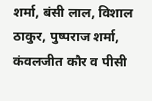शर्मा, बंसी लाल, विशाल ठाकुर, पुष्पराज शर्मा, कंवलजीत कौर व पीसी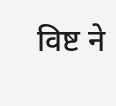विष्ट ने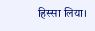हिस्सा लिया।